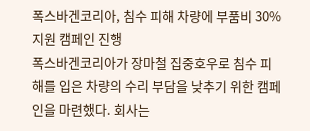폭스바겐코리아, 침수 피해 차량에 부품비 30% 지원 캠페인 진행
폭스바겐코리아가 장마철 집중호우로 침수 피해를 입은 차량의 수리 부담을 낮추기 위한 캠페인을 마련했다. 회사는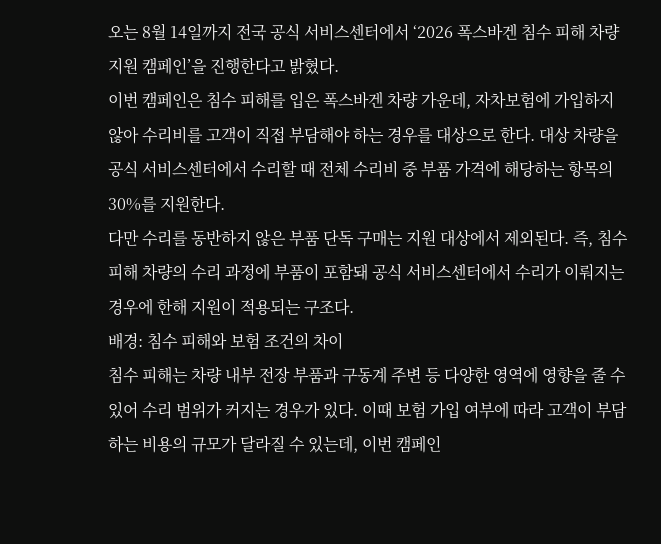오는 8월 14일까지 전국 공식 서비스센터에서 ‘2026 폭스바겐 침수 피해 차량 지원 캠페인’을 진행한다고 밝혔다.
이번 캠페인은 침수 피해를 입은 폭스바겐 차량 가운데, 자차보험에 가입하지 않아 수리비를 고객이 직접 부담해야 하는 경우를 대상으로 한다. 대상 차량을 공식 서비스센터에서 수리할 때 전체 수리비 중 부품 가격에 해당하는 항목의 30%를 지원한다.
다만 수리를 동반하지 않은 부품 단독 구매는 지원 대상에서 제외된다. 즉, 침수 피해 차량의 수리 과정에 부품이 포함돼 공식 서비스센터에서 수리가 이뤄지는 경우에 한해 지원이 적용되는 구조다.
배경: 침수 피해와 보험 조건의 차이
침수 피해는 차량 내부 전장 부품과 구동계 주변 등 다양한 영역에 영향을 줄 수 있어 수리 범위가 커지는 경우가 있다. 이때 보험 가입 여부에 따라 고객이 부담하는 비용의 규모가 달라질 수 있는데, 이번 캠페인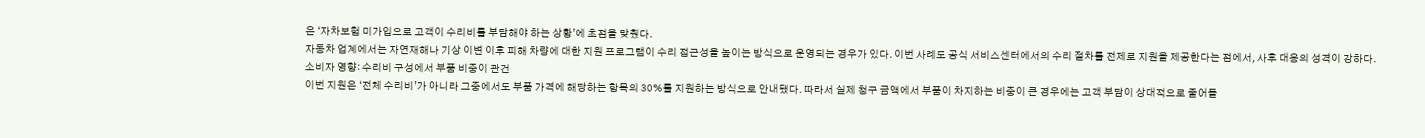은 ‘자차보험 미가입으로 고객이 수리비를 부담해야 하는 상황’에 초점을 맞췄다.
자동차 업계에서는 자연재해나 기상 이변 이후 피해 차량에 대한 지원 프로그램이 수리 접근성을 높이는 방식으로 운영되는 경우가 있다. 이번 사례도 공식 서비스센터에서의 수리 절차를 전제로 지원을 제공한다는 점에서, 사후 대응의 성격이 강하다.
소비자 영향: 수리비 구성에서 부품 비중이 관건
이번 지원은 ‘전체 수리비’가 아니라 그중에서도 부품 가격에 해당하는 항목의 30%를 지원하는 방식으로 안내됐다. 따라서 실제 청구 금액에서 부품이 차지하는 비중이 큰 경우에는 고객 부담이 상대적으로 줄어들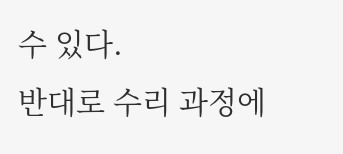수 있다.
반대로 수리 과정에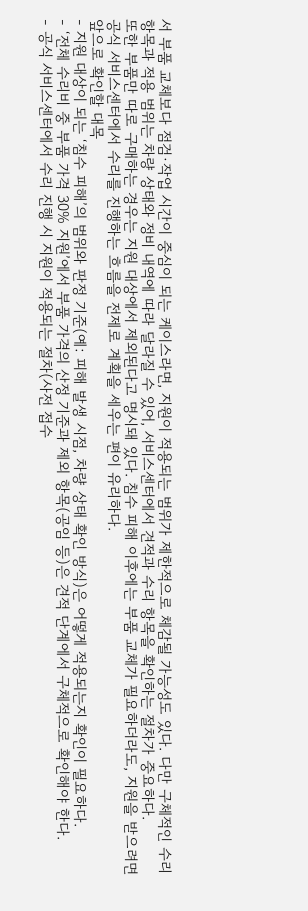서 부품 교체보다 점검·작업 시간이 중심이 되는 케이스라면, 지원이 적용되는 범위가 제한적으로 체감될 가능성도 있다. 다만 구체적인 수리 항목과 적용 범위는 차량 상태와 정비 내역에 따라 달라질 수 있어, 서비스센터에서 견적과 수리 항목을 확인하는 절차가 중요하다.
또한 부품만 따로 구매하는 경우는 지원 대상에서 제외된다고 명시돼 있다. 침수 피해 이후에는 부품 교체가 필요하더라도, 지원을 받으려면 공식 서비스센터에서 수리를 진행하는 흐름을 전제로 계획을 세우는 편이 유리하다.
앞으로 확인할 대목
- 지원 대상이 되는 ‘침수 피해’의 범위와 판정 기준(예: 피해 발생 시점, 차량 상태 확인 방식)은 어떻게 적용되는지 확인이 필요하다.
- ‘전체 수리비 중 부품 가격 30% 지원’에서 부품 가격의 산정 기준과 제외 항목(공임 등)은 견적 단계에서 구체적으로 확인해야 한다.
- 공식 서비스센터에서 수리 진행 시 지원이 적용되는 절차(사전 접수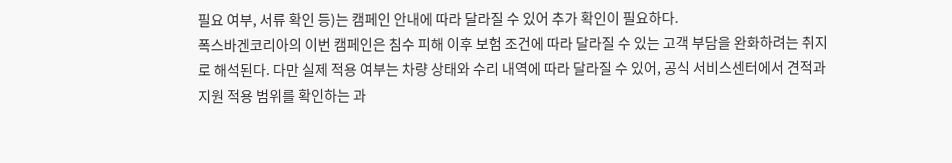필요 여부, 서류 확인 등)는 캠페인 안내에 따라 달라질 수 있어 추가 확인이 필요하다.
폭스바겐코리아의 이번 캠페인은 침수 피해 이후 보험 조건에 따라 달라질 수 있는 고객 부담을 완화하려는 취지로 해석된다. 다만 실제 적용 여부는 차량 상태와 수리 내역에 따라 달라질 수 있어, 공식 서비스센터에서 견적과 지원 적용 범위를 확인하는 과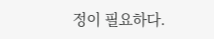정이 필요하다.